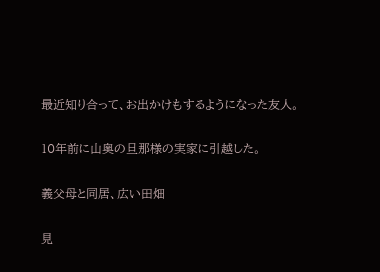最近知り合って、お出かけもするようになった友人。

10年前に山奥の旦那様の実家に引越した。

義父母と同居、広い田畑

見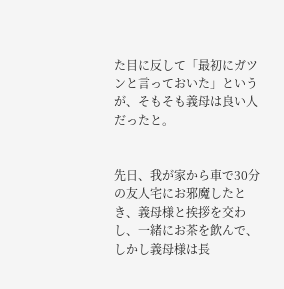た目に反して「最初にガツンと言っておいた」というが、そもそも義母は良い人だったと。


先日、我が家から車で30分の友人宅にお邪魔したとき、義母様と挨拶を交わし、一緒にお茶を飲んで、しかし義母様は長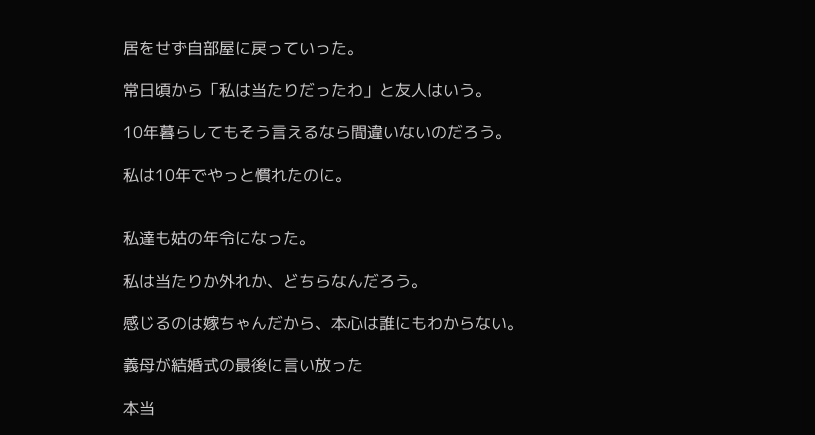居をせず自部屋に戻っていった。

常日頃から「私は当たりだったわ」と友人はいう。

10年暮らしてもそう言えるなら間違いないのだろう。

私は10年でやっと慣れたのに。


私達も姑の年令になった。

私は当たりか外れか、どちらなんだろう。

感じるのは嫁ちゃんだから、本心は誰にもわからない。

義母が結婚式の最後に言い放った

本当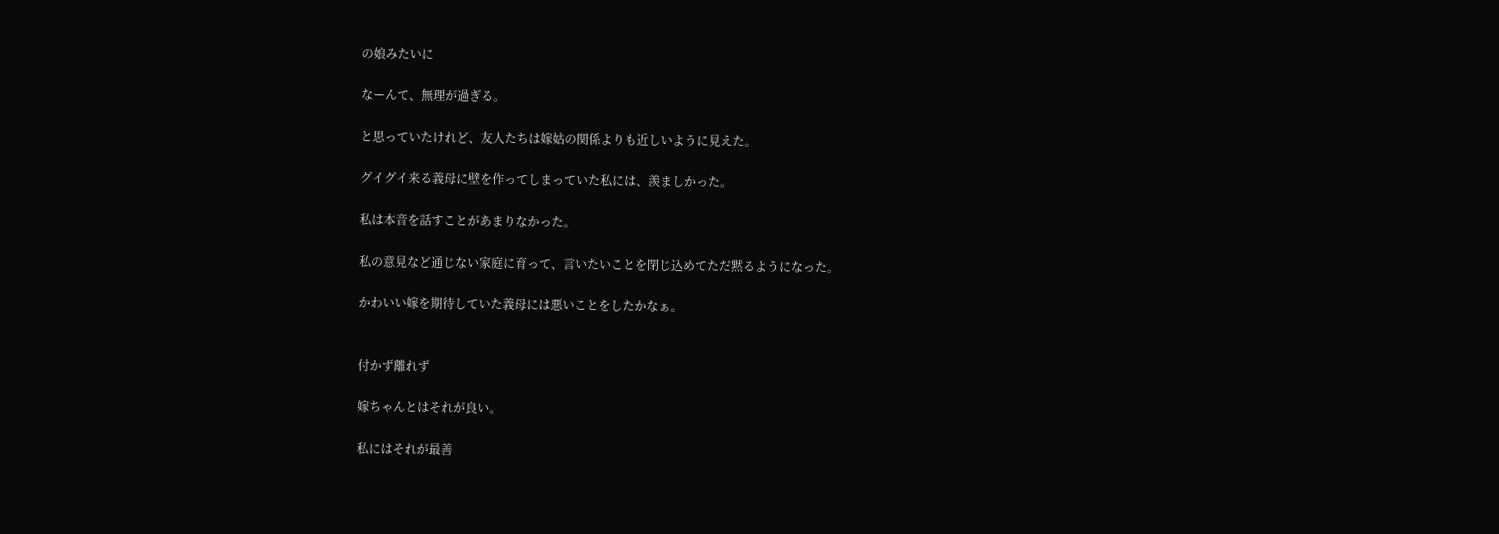の娘みたいに

なーんて、無理が過ぎる。

と思っていたけれど、友人たちは嫁姑の関係よりも近しいように見えた。

グイグイ来る義母に壁を作ってしまっていた私には、羨ましかった。

私は本音を話すことがあまりなかった。

私の意見など通じない家庭に育って、言いたいことを閉じ込めてただ黙るようになった。

かわいい嫁を期待していた義母には悪いことをしたかなぁ。


付かず離れず

嫁ちゃんとはそれが良い。

私にはそれが最善